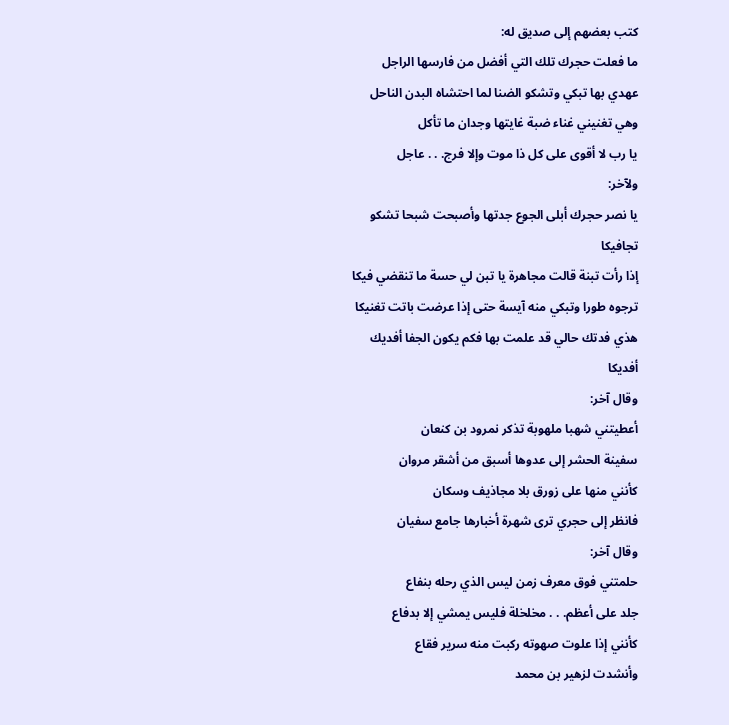كتب بعضهم إلى صديق له:
ما فعلت حجرك تلك التي أفضل من فارسها الراجل
عهدي بها تبكي وتشكو الضنا لما احتشاه البدن الناحل
وهي تغنيني غناء ضبة غايتها وجدان ما تأكل
يا رب لا أقوى على كل ذا موت وإلا فرج. . . عاجل
ولآخر:
يا نصر حجرك أبلى الجوع جدتها وأصبحت شبحا تشكو تجافيكا
إذا رأت تبنة قالت مجاهرة يا تبن لي حسة ما تنقضي فيكا
ترجوه طورا وتبكي منه آيسة حتى إذا عرضت باتت تغنيكا
هذي فدتك حالي قد علمت بها فكم يكون الجفا أفديك أفديكا
وقال آخر:
أعطيتني شهبا ملهوبة تذكر نمرود بن كنعان
سفينة الحشر إلى عدوها أسبق من أشقر مروان
كأنني منها على زورق بلا مجاذيف وسكان
فانظر إلى حجري ترى شهرة أخبارها جامع سفيان
وقال آخر:
حلمتني فوق معرف زمن ليس الذي رحله بنفاع
جلد على أعظم. . . مخلخلة فليس يمشي إلا بدفاع
كأنني إذا علوت صهوته ركبت منه سرير فقاع
وأنشدت لزهير بن محمد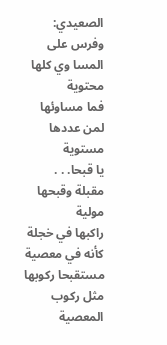الصعيدي:
وفرس على المسا وي كلها محتوية
فما مساوئها لمن عددها مستوية
يا قبحا. . . مقبلة وقبحها مولية
راكبها في خجلة كأنه في معصية
مستقبحا ركوبها مثل ركوب المعصية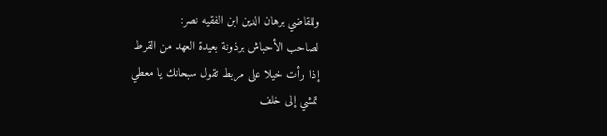وللقاضي برهان الدين ابن الفقيه نصر:
لصاحب الأحباش برذونة بعيدة العهد من القرط
إذا رأت خيلا على مربط تقول سبحانك يا معطي
تمشي إلى خلف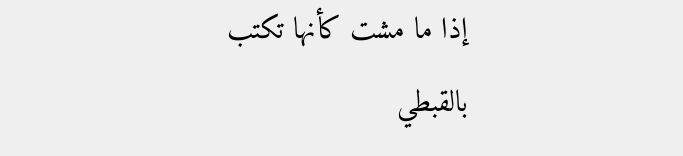إذا ما مشت كأنها تكتب بالقبطي